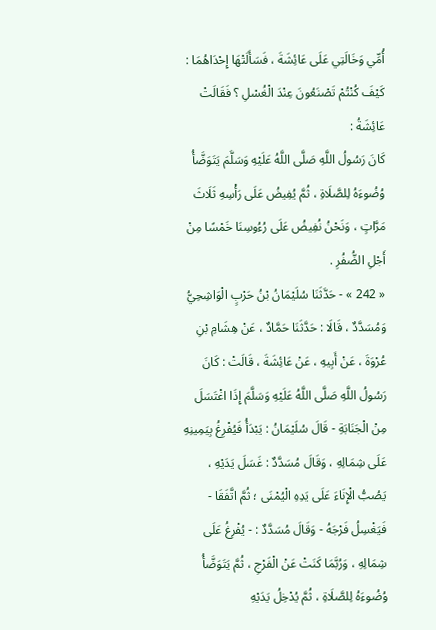أُمِّي وَخَالَتِي عَلَى عَائِشَةَ ، فَسَأَلَتْهَا إِحْدَاهُمَا : كَيْفَ كُنْتُمْ تَصْنَعُونَ عِنْدَ الْغُسْلِ ؟ فَقَالَتْ عَائِشَةُ :
كَانَ رَسُولُ اللَّهِ صَلَّى اللَّهُ عَلَيْهِ وَسَلَّمَ يَتَوَضَّأُ وُضُوءَهُ لِلصَّلَاةِ ، ثُمَّ يُفِيضُ عَلَى رَأْسِهِ ثَلَاثَ مَرَّاتٍ ، وَنَحْنُ نُفِيضُ عَلَى رُءُوسِنَا خَمْسًا مِنْ أَجْلِ الضُّفُرِ .
« 242 » - حَدَّثَنَا سُلَيْمَانُ بْنُ حَرْبٍ الْوَاشِحِيُّ وَمُسَدَّدٌ ، قَالَا : حَدَّثَنَا حَمَّادٌ ، عَنْ هِشَامِ بْنِ عُرْوَةَ ، عَنْ أَبِيهِ ، عَنْ عَائِشَةَ ، قَالَتْ : كَانَ رَسُولُ اللَّهِ صَلَّى اللَّهُ عَلَيْهِ وَسَلَّمَ إِذَا اغْتَسَلَ مِنْ الْجَنَابَةِ - قَالَ سُلَيْمَانُ : يَبْدَأُ فَيُفْرِغُ بِيَمِينِهِ عَلَى شِمَالِهِ ، وَقَالَ مُسَدَّدٌ : غَسَلَ يَدَيْهِ ، يَصُبُّ الْإِنَاءَ عَلَى يَدِهِ الْيُمْنَى ؛ ثُمَّ اتَّفَقَا - فَيَغْسِلُ فَرْجَهُ - وَقَالَ مُسَدَّدٌ : - يُفْرِغُ عَلَى شِمَالِهِ ، وَرُبَّمَا كَنَتْ عَنْ الْفَرْجِ ، ثُمَّ يَتَوَضَّأُ وُضُوءَهُ لِلصَّلَاةِ ، ثُمَّ يُدْخِلُ يَدَيْهِ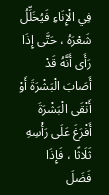فِي الْإِنَاءِ فَيُخَلِّلُ شَعْرَهُ ، حَتَّى إِذَا رَأَى أَنَّهُ قَدْ أَصَابَ الْبَشْرَةَ أَوْ أَنْقَى الْبَشْرَةَ أَفْرَغَ عَلَى رَأْسِهِ ثَلَاثًا ، فَإِذَا فَضَلَ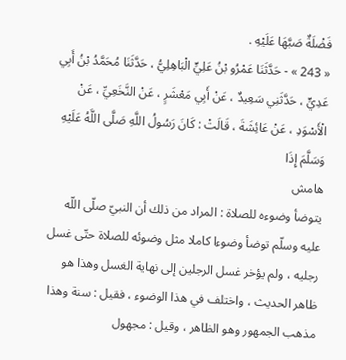فَضْلَةٌ صَبَّهَا عَلَيْهِ .
« 243 » - حَدَّثَنَا عَمْرُو بْنُ عَلِيٍّ الْبَاهِلِيُّ ، حَدَّثَنَا مُحَمَّدُ بْنُ أَبِي عَدِيٍّ ، حَدَّثَنِي سَعِيدٌ ، عَنْ أَبِي مَعْشَرٍ ، عَنْ النَّخَعِيِّ ، عَنْ الْأَسْوَدِ ، عَنْ عَائِشَةَ ، قَالَتْ : كَانَ رَسُولُ اللَّهِ صَلَّى اللَّهُ عَلَيْهِ وَسَلَّمَ إِذَا
هامش
يتوضأ وضوءه للصلاة : المراد من ذلك أن النبيّ صلّى اللّه عليه وسلّم توضأ وضوءا كاملا مثل وضوئه للصلاة حتّى غسل رجليه ، ولم يؤخر غسل الرجلين إلى نهاية الغسل وهذا هو ظاهر الحديث ، واختلف في هذا الوضوء ، فقيل : سنة وهذا مذهب الجمهور وهو الظاهر ، وقيل : مجهول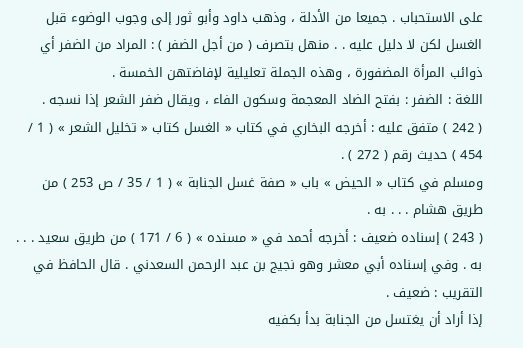على الاستحباب . جميعا من الأدلة ، وذهب داود وأبو ثور إلى وجوب الوضوء قبل الغسل لكن لا دليل عليه . . منهل بتصرف ( من أجل الضفر ) : المراد من الضفر أي ذوائب المرأة المضفورة ، وهذه الجملة تعليلية لإفاضتهن الخمسة .
اللغة : الضفر : بفتح الضاد المعجمة وسكون الفاء ، ويقال ضفر الشعر إذا نسجه .
( 242 ) متفق عليه : أخرجه البخاري في كتاب « الغسل كتاب « تخليل الشعر » ( 1 / 454 ) حديث رقم ( 272 ) .
ومسلم في كتاب « الحيض » باب « صفة غسل الجنابة » ( 1 / 35 / ص 253 ) من طريق هشام . . . به .
( 243 ) إسناده ضعيف : أخرجه أحمد في « مسنده » ( 6 / 171 ) من طريق سعيد . . . به . وفي إسناده أبي معشر وهو نجيج بن عبد الرحمن السعدني . قال الحافظ في التقريب : ضعيف .
إذا أراد أن يغتسل من الجنابة بدأ بكفيه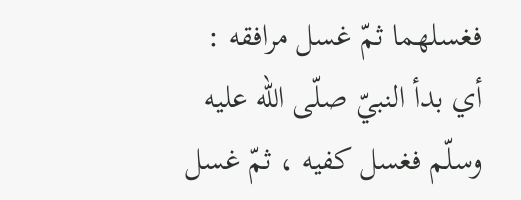فغسلهما ثمّ غسل مرافقه : أي بدأ النبيّ صلّى اللّه عليه وسلّم فغسل كفيه ، ثمّ غسل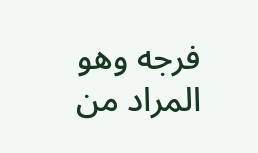فرجه وهو المراد من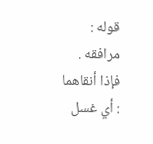قوله : مرافقه .
فإذا أنقاهما : أي غسل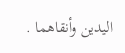اليدين وأنقاهما .